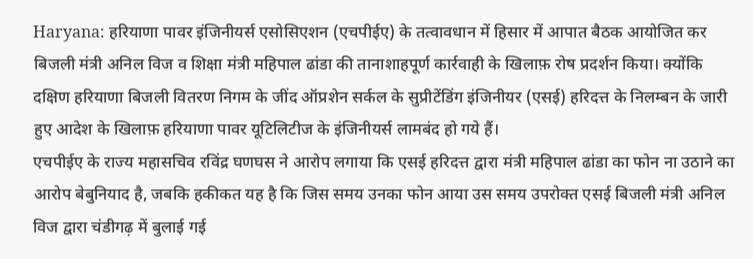Haryana: हरियाणा पावर इंजिनीयर्स एसोसिएशन (एचपीईए) के तत्वावधान में हिसार में आपात बैठक आयोजित कर बिजली मंत्री अनिल विज व शिक्षा मंत्री महिपाल ढांडा की तानाशाहपूर्ण कार्रवाही के खिलाफ़ रोष प्रदर्शन किया। क्योंकि दक्षिण हरियाणा बिजली वितरण निगम के जींद ऑप्रशेन सर्कल के सुप्रीटेंडिंग इंजिनीयर (एसई) हरिदत्त के निलम्बन के जारी हुए आदेश के खिलाफ़ हरियाणा पावर यूटिलिटीज के इंजिनीयर्स लामबंद हो गये हैं।
एचपीईए के राज्य महासचिव रविंद्र घणघस ने आरोप लगाया कि एसई हरिदत्त द्वारा मंत्री महिपाल ढांडा का फोन ना उठाने का आरोप बेबुनियाद है, जबकि हकीकत यह है कि जिस समय उनका फोन आया उस समय उपरोक्त एसई बिजली मंत्री अनिल विज द्वारा चंडीगढ़ में बुलाई गई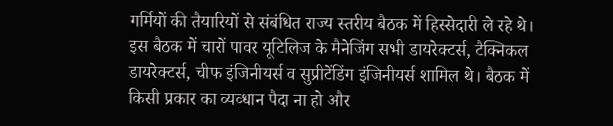गर्मियों की तैयारियों से संबंधित राज्य स्तरीय बैठक में हिस्सेदारी ले रहे थे।
इस बैठक में चारों पावर यूटिलिज के मैनेजिंग सभी डायरेक्टर्स, टैक्निकल डायरेक्टर्स, चीफ इंजिनीयर्स व सुप्रीटेंडिंग इंजिनीयर्स शामिल थे। बैठक में किसी प्रकार का व्यव्धान पैदा ना हो और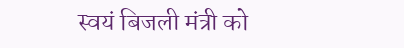स्वयं बिजली मंत्री को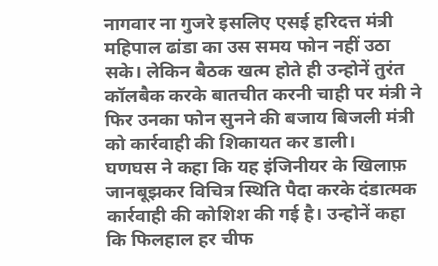नागवार ना गुजरे इसलिए एसई हरिदत्त मंत्री महिपाल ढांडा का उस समय फोन नहीं उठा सके। लेकिन बैठक खत्म होते ही उन्होनें तुरंत कॉलबैक करके बातचीत करनी चाही पर मंत्री ने फिर उनका फोन सुनने की बजाय बिजली मंत्री को कार्रवाही की शिकायत कर डाली।
घणघस ने कहा कि यह इंजिनीयर के खिलाफ़ जानबूझकर विचित्र स्थिति पैदा करके दंडात्मक कार्रवाही की कोशिश की गई है। उन्होनें कहा कि फिलहाल हर चीफ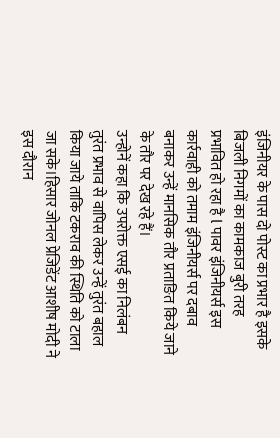इंजिनीयर के पास दो पोस्ट का प्रभार है इसके बिजली निगमों का कामकाज बुरी तरह प्रभावित हो रहा है l पावर इंजिनीयर्स इस कार्रवाही को तमाम इंजिनीयर्स पर दबाव बनाकर उन्हें मानसिक तौर प्रताङित किये जाने के तौर पर देख रहे हैं।
उन्होनें कहा कि उपरोक्त एसई का निलंबन तुरंत प्रभाव से वापिस लेकर उन्हें तुरंत बहाल किया जाये ताकि टकराव की स्थिति को टाला जा सके।हिसार जोनल प्रेजिडेंट आशीष मोदी ने इस दौरान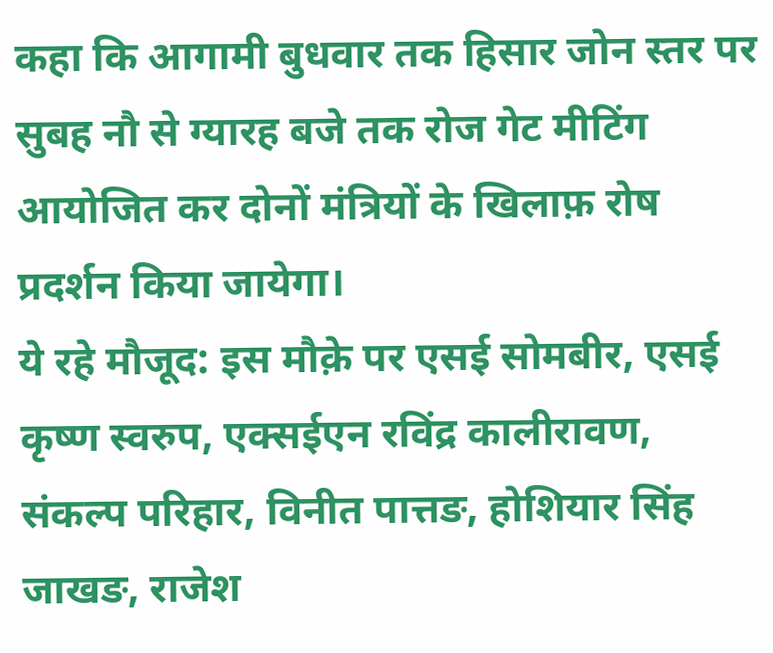कहा कि आगामी बुधवार तक हिसार जोन स्तर पर सुबह नौ से ग्यारह बजे तक रोज गेट मीटिंग आयोजित कर दोनों मंत्रियों के खिलाफ़ रोष प्रदर्शन किया जायेगा।
ये रहे मौजूद: इस मौक़े पर एसई सोमबीर, एसई कृष्ण स्वरुप, एक्सईएन रविंद्र कालीरावण, संकल्प परिहार, विनीत पात्तङ, होशियार सिंह जाखङ, राजेश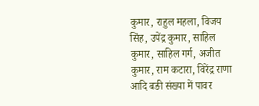कुमार, राहुल महला, विजय सिंह, उपेंद्र कुमार, साहिल कुमार, साहिल गर्ग, अजीत कुमार, राम कटारा, विरेंद्र राणा आदि बङी संख्या में पावर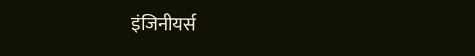इंजिनीयर्स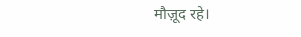मौज़ूद रहे।